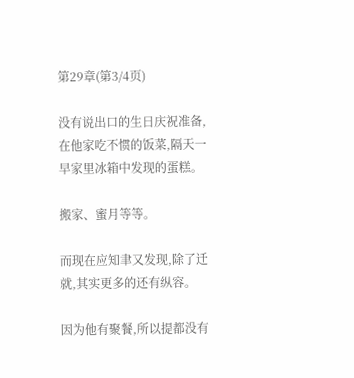第29章(第3/4页)

没有说出口的生日庆祝准备,在他家吃不惯的饭菜,隔天一早家里冰箱中发现的蛋糕。

搬家、蜜月等等。

而现在应知聿又发现,除了迁就,其实更多的还有纵容。

因为他有聚餐,所以提都没有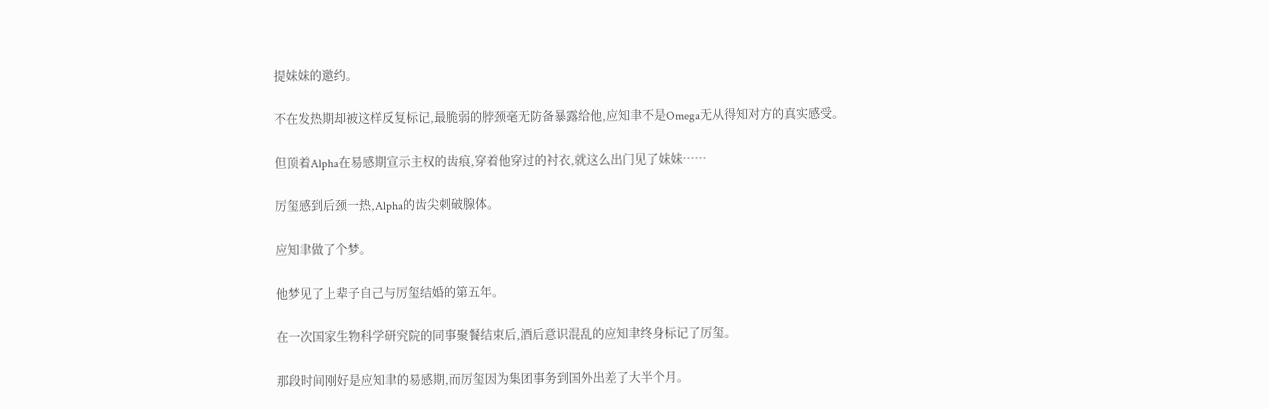提妹妹的邀约。

不在发热期却被这样反复标记,最脆弱的脖颈毫无防备暴露给他,应知聿不是Omega无从得知对方的真实感受。

但顶着Alpha在易感期宣示主权的齿痕,穿着他穿过的衬衣,就这么出门见了妹妹……

厉玺感到后颈一热,Alpha的齿尖刺破腺体。

应知聿做了个梦。

他梦见了上辈子自己与厉玺结婚的第五年。

在一次国家生物科学研究院的同事聚餐结束后,酒后意识混乱的应知聿终身标记了厉玺。

那段时间刚好是应知聿的易感期,而厉玺因为集团事务到国外出差了大半个月。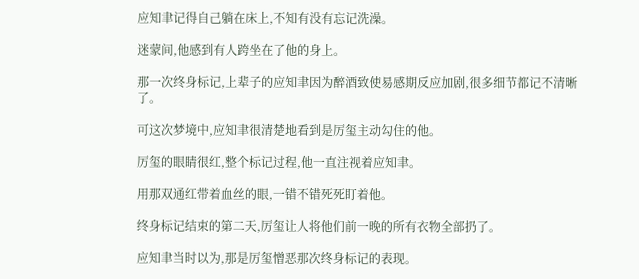应知聿记得自己躺在床上,不知有没有忘记洗澡。

迷蒙间,他感到有人跨坐在了他的身上。

那一次终身标记,上辈子的应知聿因为醉酒致使易感期反应加剧,很多细节都记不清晰了。

可这次梦境中,应知聿很清楚地看到是厉玺主动勾住的他。

厉玺的眼睛很红,整个标记过程,他一直注视着应知聿。

用那双通红带着血丝的眼,一错不错死死盯着他。

终身标记结束的第二天,厉玺让人将他们前一晚的所有衣物全部扔了。

应知聿当时以为,那是厉玺憎恶那次终身标记的表现。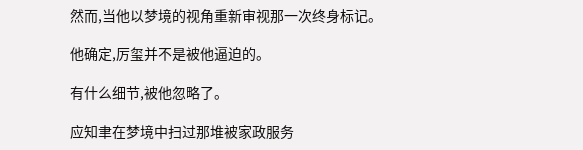然而,当他以梦境的视角重新审视那一次终身标记。

他确定,厉玺并不是被他逼迫的。

有什么细节,被他忽略了。

应知聿在梦境中扫过那堆被家政服务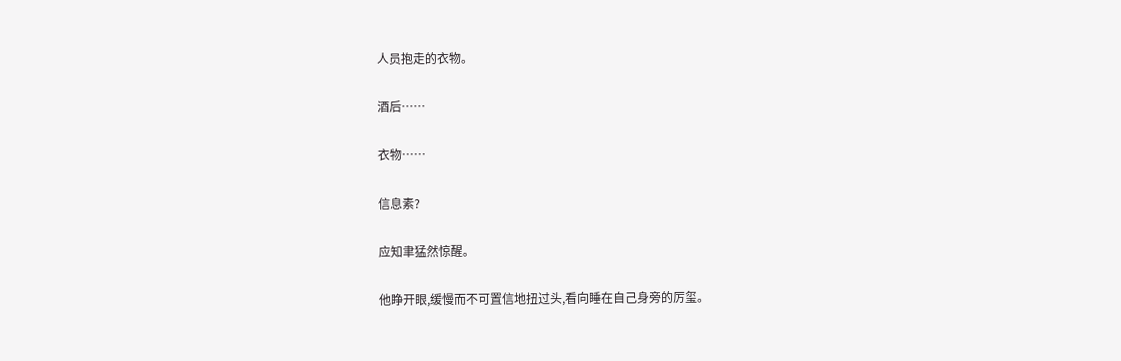人员抱走的衣物。

酒后……

衣物……

信息素?

应知聿猛然惊醒。

他睁开眼,缓慢而不可置信地扭过头,看向睡在自己身旁的厉玺。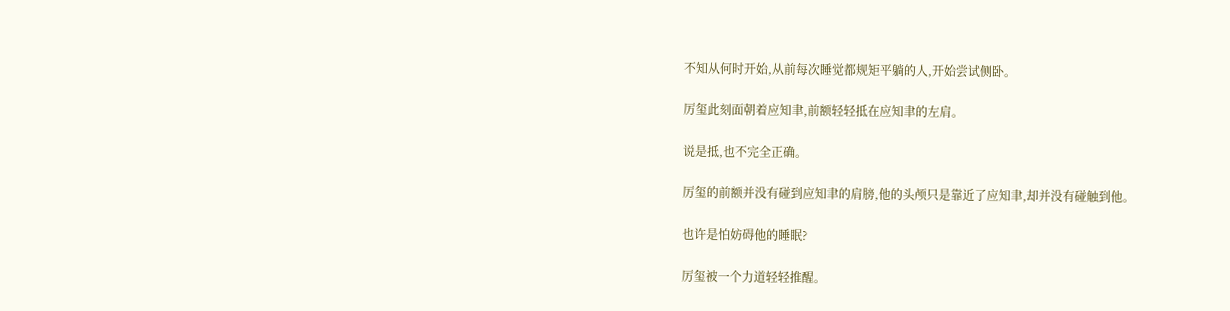不知从何时开始,从前每次睡觉都规矩平躺的人,开始尝试侧卧。

厉玺此刻面朝着应知聿,前额轻轻抵在应知聿的左肩。

说是抵,也不完全正确。

厉玺的前额并没有碰到应知聿的肩膀,他的头颅只是靠近了应知聿,却并没有碰触到他。

也许是怕妨碍他的睡眠?

厉玺被一个力道轻轻推醒。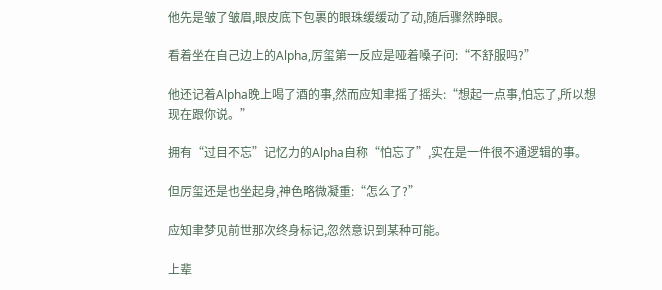他先是皱了皱眉,眼皮底下包裹的眼珠缓缓动了动,随后骤然睁眼。

看着坐在自己边上的Alpha,厉玺第一反应是哑着嗓子问:“不舒服吗?”

他还记着Alpha晚上喝了酒的事,然而应知聿摇了摇头:“想起一点事,怕忘了,所以想现在跟你说。”

拥有“过目不忘”记忆力的Alpha自称“怕忘了”,实在是一件很不通逻辑的事。

但厉玺还是也坐起身,神色略微凝重:“怎么了?”

应知聿梦见前世那次终身标记,忽然意识到某种可能。

上辈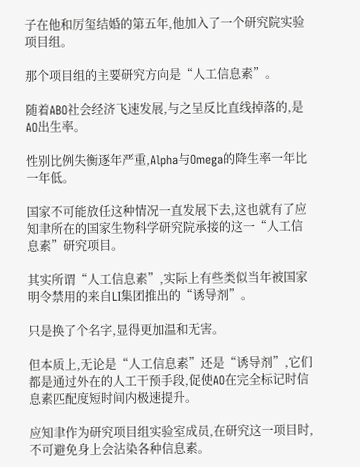子在他和厉玺结婚的第五年,他加入了一个研究院实验项目组。

那个项目组的主要研究方向是“人工信息素”。

随着ABO社会经济飞速发展,与之呈反比直线掉落的,是AO出生率。

性别比例失衡逐年严重,Alpha与Omega的降生率一年比一年低。

国家不可能放任这种情况一直发展下去,这也就有了应知聿所在的国家生物科学研究院承接的这一“人工信息素”研究项目。

其实所谓“人工信息素”,实际上有些类似当年被国家明令禁用的来自LI集团推出的“诱导剂”。

只是换了个名字,显得更加温和无害。

但本质上,无论是“人工信息素”还是“诱导剂”,它们都是通过外在的人工干预手段,促使AO在完全标记时信息素匹配度短时间内极速提升。

应知聿作为研究项目组实验室成员,在研究这一项目时,不可避免身上会沾染各种信息素。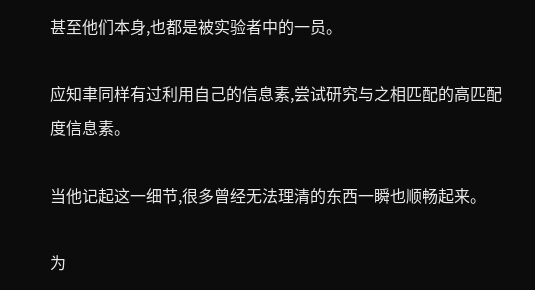甚至他们本身,也都是被实验者中的一员。

应知聿同样有过利用自己的信息素,尝试研究与之相匹配的高匹配度信息素。

当他记起这一细节,很多曾经无法理清的东西一瞬也顺畅起来。

为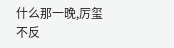什么那一晚,厉玺不反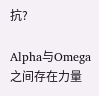抗?

Alpha与Omega之间存在力量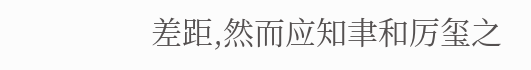差距,然而应知聿和厉玺之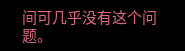间可几乎没有这个问题。